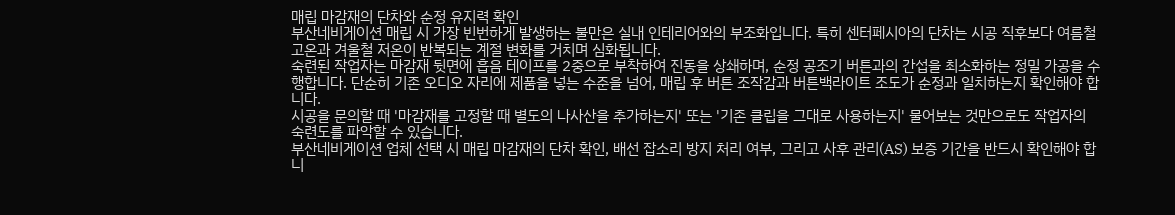매립 마감재의 단차와 순정 유지력 확인
부산네비게이션 매립 시 가장 빈번하게 발생하는 불만은 실내 인테리어와의 부조화입니다. 특히 센터페시아의 단차는 시공 직후보다 여름철 고온과 겨울철 저온이 반복되는 계절 변화를 거치며 심화됩니다.
숙련된 작업자는 마감재 뒷면에 흡음 테이프를 2중으로 부착하여 진동을 상쇄하며, 순정 공조기 버튼과의 간섭을 최소화하는 정밀 가공을 수행합니다. 단순히 기존 오디오 자리에 제품을 넣는 수준을 넘어, 매립 후 버튼 조작감과 버튼백라이트 조도가 순정과 일치하는지 확인해야 합니다.
시공을 문의할 때 '마감재를 고정할 때 별도의 나사산을 추가하는지' 또는 '기존 클립을 그대로 사용하는지' 물어보는 것만으로도 작업자의 숙련도를 파악할 수 있습니다.
부산네비게이션 업체 선택 시 매립 마감재의 단차 확인, 배선 잡소리 방지 처리 여부, 그리고 사후 관리(AS) 보증 기간을 반드시 확인해야 합니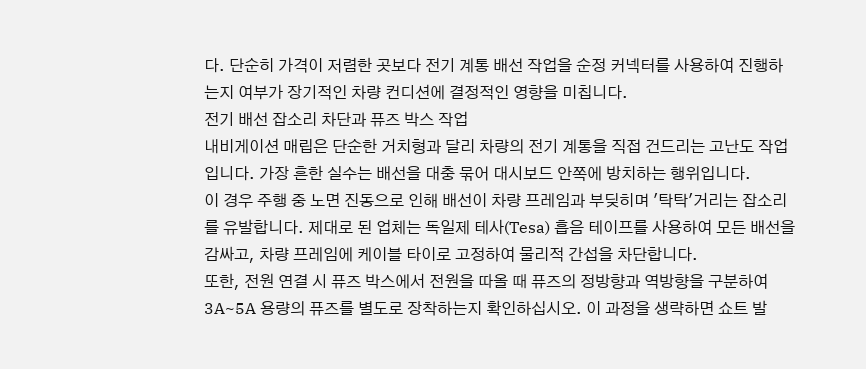다. 단순히 가격이 저렴한 곳보다 전기 계통 배선 작업을 순정 커넥터를 사용하여 진행하는지 여부가 장기적인 차량 컨디션에 결정적인 영향을 미칩니다.
전기 배선 잡소리 차단과 퓨즈 박스 작업
내비게이션 매립은 단순한 거치형과 달리 차량의 전기 계통을 직접 건드리는 고난도 작업입니다. 가장 흔한 실수는 배선을 대충 묶어 대시보드 안쪽에 방치하는 행위입니다.
이 경우 주행 중 노면 진동으로 인해 배선이 차량 프레임과 부딪히며 '탁탁'거리는 잡소리를 유발합니다. 제대로 된 업체는 독일제 테사(Tesa) 흡음 테이프를 사용하여 모든 배선을 감싸고, 차량 프레임에 케이블 타이로 고정하여 물리적 간섭을 차단합니다.
또한, 전원 연결 시 퓨즈 박스에서 전원을 따올 때 퓨즈의 정방향과 역방향을 구분하여 3A~5A 용량의 퓨즈를 별도로 장착하는지 확인하십시오. 이 과정을 생략하면 쇼트 발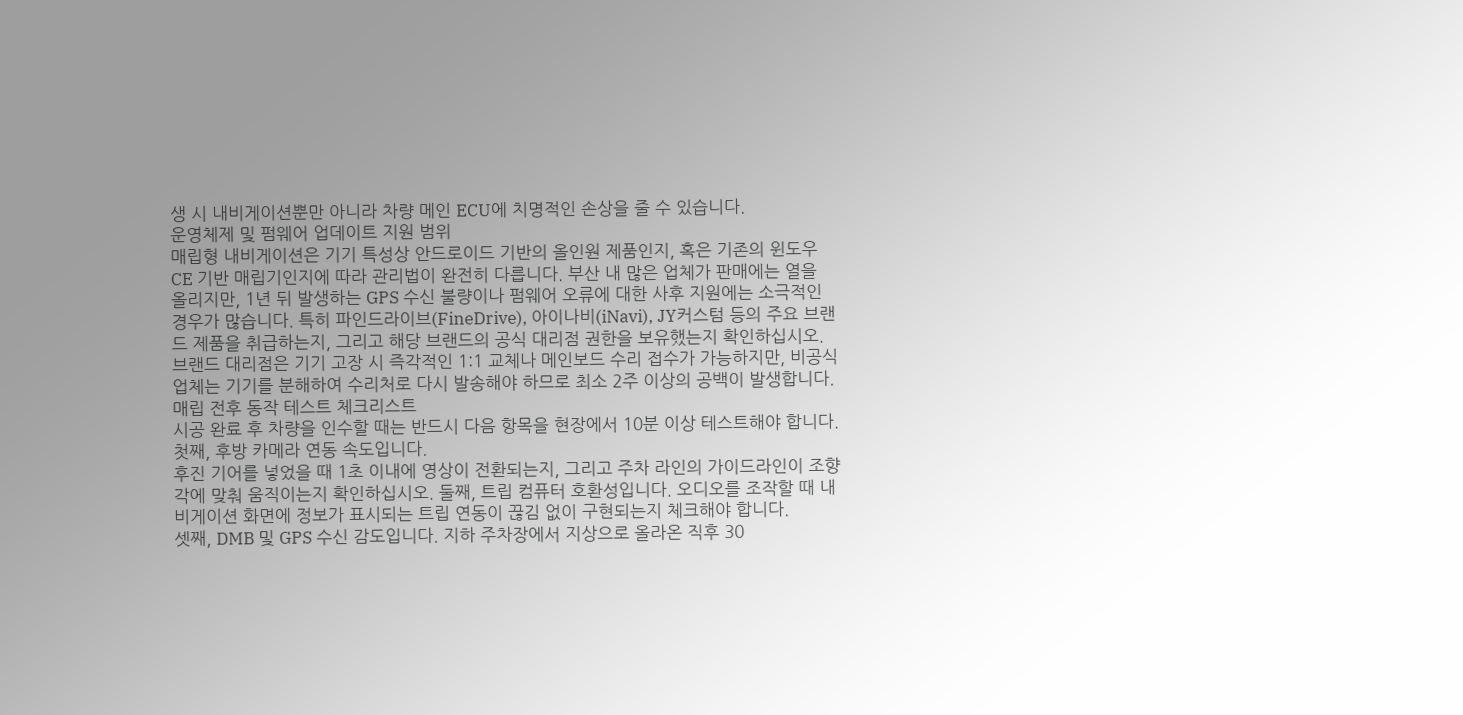생 시 내비게이션뿐만 아니라 차량 메인 ECU에 치명적인 손상을 줄 수 있습니다.
운영체제 및 펌웨어 업데이트 지원 범위
매립형 내비게이션은 기기 특성상 안드로이드 기반의 올인원 제품인지, 혹은 기존의 윈도우 CE 기반 매립기인지에 따라 관리법이 완전히 다릅니다. 부산 내 많은 업체가 판매에는 열을 올리지만, 1년 뒤 발생하는 GPS 수신 불량이나 펌웨어 오류에 대한 사후 지원에는 소극적인 경우가 많습니다. 특히 파인드라이브(FineDrive), 아이나비(iNavi), JY커스텀 등의 주요 브랜드 제품을 취급하는지, 그리고 해당 브랜드의 공식 대리점 권한을 보유했는지 확인하십시오. 브랜드 대리점은 기기 고장 시 즉각적인 1:1 교체나 메인보드 수리 접수가 가능하지만, 비공식 업체는 기기를 분해하여 수리처로 다시 발송해야 하므로 최소 2주 이상의 공백이 발생합니다.
매립 전후 동작 테스트 체크리스트
시공 완료 후 차량을 인수할 때는 반드시 다음 항목을 현장에서 10분 이상 테스트해야 합니다. 첫째, 후방 카메라 연동 속도입니다.
후진 기어를 넣었을 때 1초 이내에 영상이 전환되는지, 그리고 주차 라인의 가이드라인이 조향각에 맞춰 움직이는지 확인하십시오. 둘째, 트립 컴퓨터 호환성입니다. 오디오를 조작할 때 내비게이션 화면에 정보가 표시되는 트립 연동이 끊김 없이 구현되는지 체크해야 합니다.
셋째, DMB 및 GPS 수신 감도입니다. 지하 주차장에서 지상으로 올라온 직후 30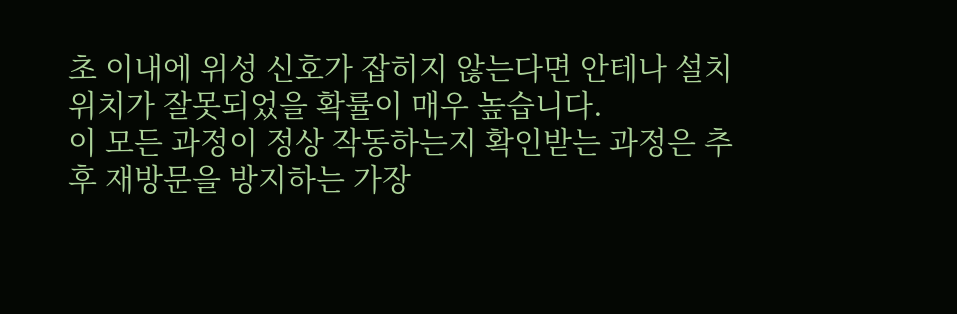초 이내에 위성 신호가 잡히지 않는다면 안테나 설치 위치가 잘못되었을 확률이 매우 높습니다.
이 모든 과정이 정상 작동하는지 확인받는 과정은 추후 재방문을 방지하는 가장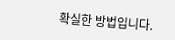확실한 방법입니다.